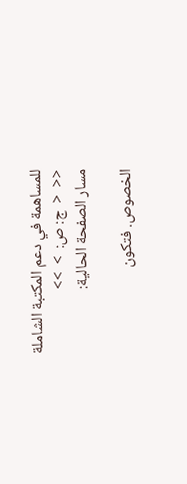للمساهمة في دعم المكتبة الشاملة
<<  <  ج: ص:  >  >>
مسار الصفحة الحالية:

الخصوص. فتكون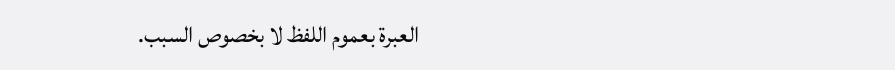العبرة بعموم اللفظ لا بخصوص السبب.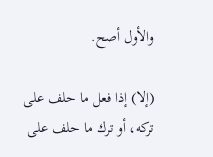والأول أصح.

(إلا) إذا فعل ما حلف على تركه، أو ترك ما حلف على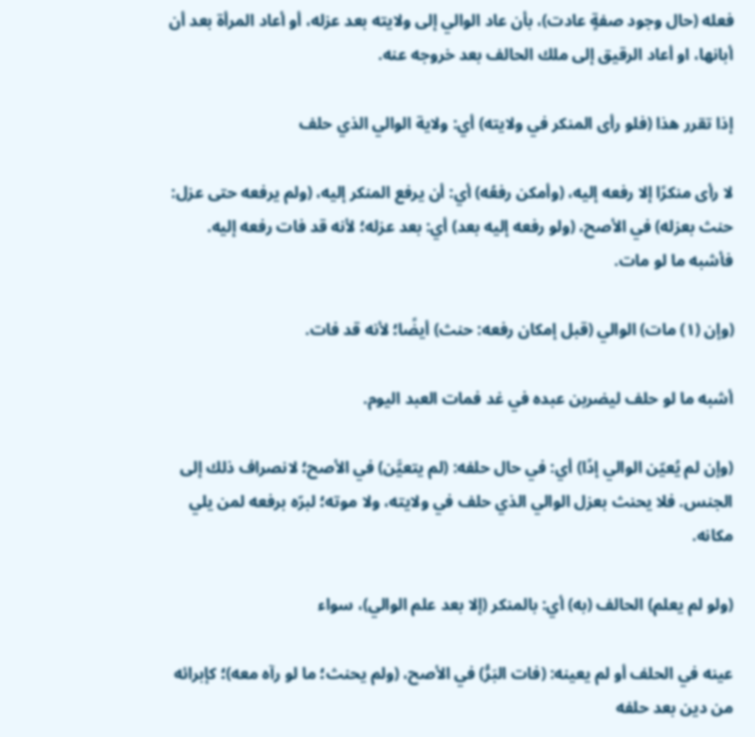فعله (حال وجود صفةٍ عادت)، بأن عاد الوالي إلى ولايته بعد عزله، أو أعاد المرأة بعد أن أبانها، او أعاد الرقيق إلى ملك الحالف بعد خروجه عنه.

إذا تقرر هذا (فلو رأى المنكر في ولايته) أي: ولاية الوالي الذي حلف

لا رأى منكرًا إلا رفعه إليه، (وأمكن رفعُه) أي: أن يرفع المنكر إليه، (ولم يرفعه حتى عزل: حنث بعزله) في الأصح، (ولو رفعه إليه بعد) أي: بعد عزله؛ لأنه قد فات رفعه إليه. فأشبه ما لو مات.

(وإن (١) مات) الوالي (قبل إمكان رفعه: حنث) أيضًا؛ لأنه قد فات.

أشبه ما لو حلف ليضربن عبده في غد فمات العبد اليوم.

(وإن لم يُعيّن الوالي إدًا) أي: في حال حلفه: (لم يتعيَّن) في الأصح؛ لانصراف ذلك إلى الجنس. فلا يحنث بعزل الوالي الذي حلف في ولايته، ولا موته؛ لبرّه برفعه لمن يلي مكانه.

(ولو لم يعلم) الحالف (به) أي: بالمنكر (إلا بعد علم الوالي)، سواء

عينه في الحلف أو لم يعينه: (فات البَرُّ) في الأصح، (ولم يحنث؛ ما لو رآه معه)؛ كإبرائه من دين بعد حلفه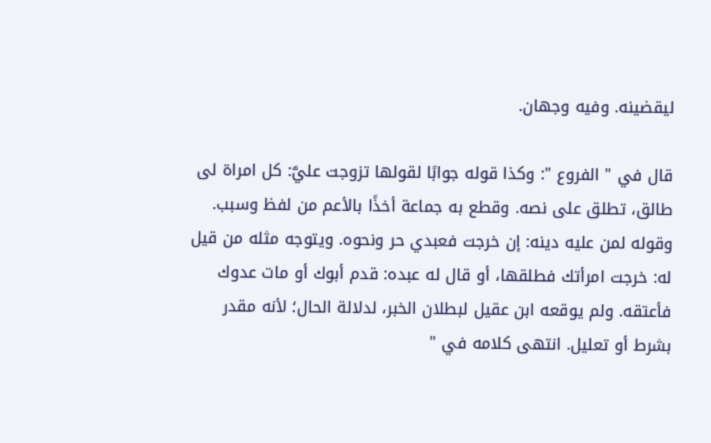ليقضينه. وفيه وجهان.

قال في " الفروع ": وكذا قوله جوابًا لقولها تزوجت عليَّ: كل امراة لى طالق، تطلق على نصه. وقطع به جماعة أخذًا بالأعم من لفظ وسبب. وقوله لمن عليه دينه: إن خرجت فعبدي حر ونحوه. ويتوجه مثله من قيل له: خرجت امرأتك فطلقها، أو قال له عبده: قدم أبوك أو مات عدوك فأعتقه. ولم يوقعه ابن عقيل لبطلان الخبر، لدلالة الحال؛ لأنه مقدر بشرط أو تعليل. انتهى كلامه في "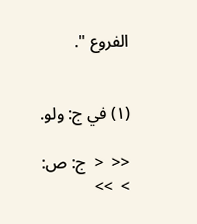الفروع ".


(١) في ج: ولو.

<<  <  ج: ص:  >  >>